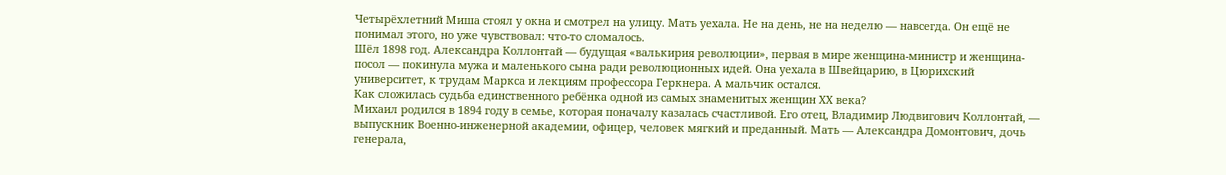Четырёхлетний Миша стоял у окна и смотрел на улицу. Мать уехала. Не на день, не на неделю — навсегда. Он ещё не понимал этого, но уже чувствовал: что-то сломалось.
Шёл 1898 год. Александра Коллонтай — будущая «валькирия революции», первая в мире женщина-министр и женщина-посол — покинула мужа и маленького сына ради революционных идей. Она уехала в Швейцарию, в Цюрихский университет, к трудам Маркса и лекциям профессора Геркнера. А мальчик остался.
Как сложилась судьба единственного ребёнка одной из самых знаменитых женщин XX века?
Михаил родился в 1894 году в семье, которая поначалу казалась счастливой. Его отец, Владимир Людвигович Коллонтай, — выпускник Военно-инженерной академии, офицер, человек мягкий и преданный. Мать — Александра Домонтович, дочь генерала,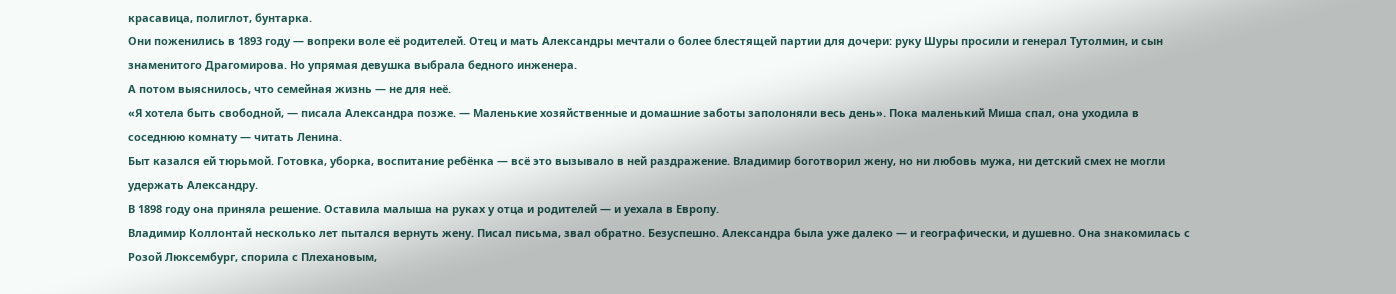красавица, полиглот, бунтарка.
Они поженились в 1893 году — вопреки воле её родителей. Отец и мать Александры мечтали о более блестящей партии для дочери: руку Шуры просили и генерал Тутолмин, и сын знаменитого Драгомирова. Но упрямая девушка выбрала бедного инженера.
А потом выяснилось, что семейная жизнь — не для неё.
«Я хотела быть свободной, — писала Александра позже. — Маленькие хозяйственные и домашние заботы заполоняли весь день». Пока маленький Миша спал, она уходила в соседнюю комнату — читать Ленина.
Быт казался ей тюрьмой. Готовка, уборка, воспитание ребёнка — всё это вызывало в ней раздражение. Владимир боготворил жену, но ни любовь мужа, ни детский смех не могли удержать Александру.
В 1898 году она приняла решение. Оставила малыша на руках у отца и родителей — и уехала в Европу.
Владимир Коллонтай несколько лет пытался вернуть жену. Писал письма, звал обратно. Безуспешно. Александра была уже далеко — и географически, и душевно. Она знакомилась с Розой Люксембург, спорила с Плехановым,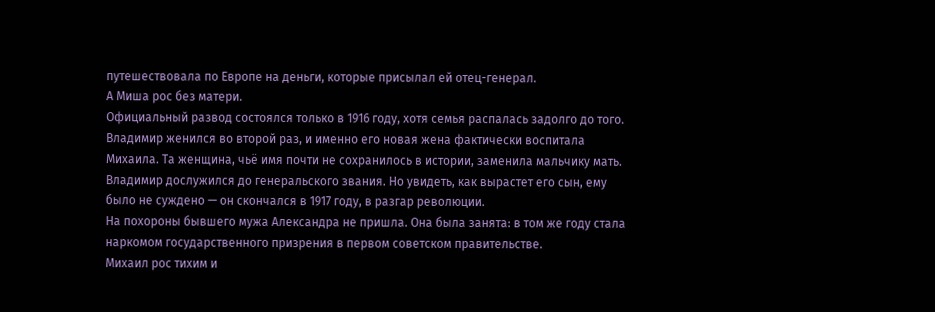путешествовала по Европе на деньги, которые присылал ей отец-генерал.
А Миша рос без матери.
Официальный развод состоялся только в 1916 году, хотя семья распалась задолго до того. Владимир женился во второй раз, и именно его новая жена фактически воспитала Михаила. Та женщина, чьё имя почти не сохранилось в истории, заменила мальчику мать.
Владимир дослужился до генеральского звания. Но увидеть, как вырастет его сын, ему было не суждено — он скончался в 1917 году, в разгар революции.
На похороны бывшего мужа Александра не пришла. Она была занята: в том же году стала наркомом государственного призрения в первом советском правительстве.
Михаил рос тихим и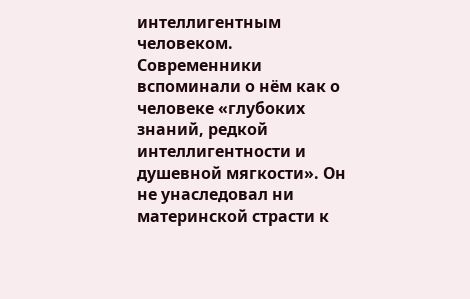интеллигентным человеком. Современники вспоминали о нём как о человеке «глубоких знаний, редкой интеллигентности и душевной мягкости». Он не унаследовал ни материнской страсти к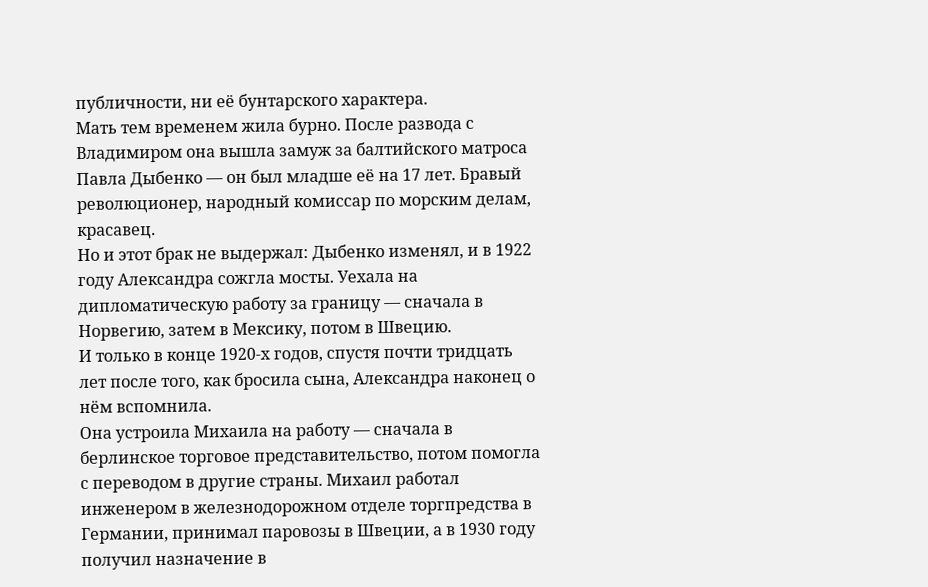публичности, ни её бунтарского характера.
Мать тем временем жила бурно. После развода с Владимиром она вышла замуж за балтийского матроса Павла Дыбенко — он был младше её на 17 лет. Бравый революционер, народный комиссар по морским делам, красавец.
Но и этот брак не выдержал: Дыбенко изменял, и в 1922 году Александра сожгла мосты. Уехала на дипломатическую работу за границу — сначала в Норвегию, затем в Мексику, потом в Швецию.
И только в конце 1920-х годов, спустя почти тридцать лет после того, как бросила сына, Александра наконец о нём вспомнила.
Она устроила Михаила на работу — сначала в берлинское торговое представительство, потом помогла с переводом в другие страны. Михаил работал инженером в железнодорожном отделе торгпредства в Германии, принимал паровозы в Швеции, а в 1930 году получил назначение в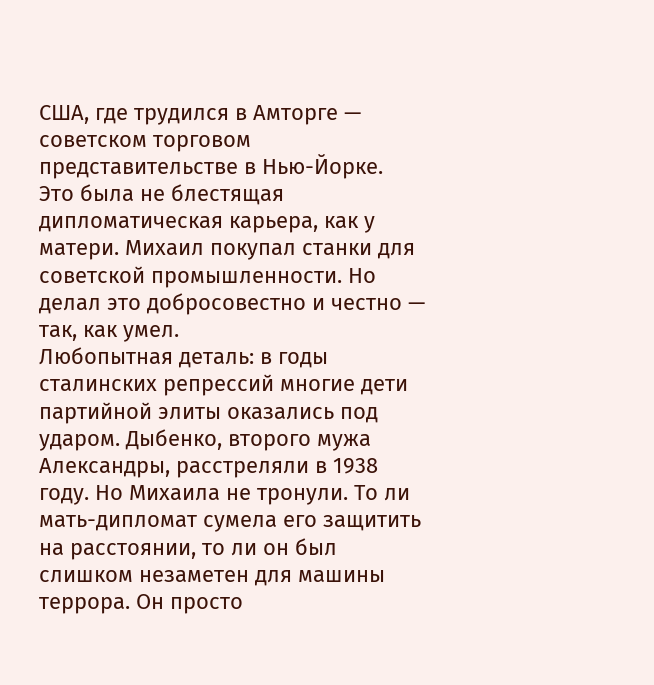США, где трудился в Амторге — советском торговом представительстве в Нью-Йорке.
Это была не блестящая дипломатическая карьера, как у матери. Михаил покупал станки для советской промышленности. Но делал это добросовестно и честно — так, как умел.
Любопытная деталь: в годы сталинских репрессий многие дети партийной элиты оказались под ударом. Дыбенко, второго мужа Александры, расстреляли в 1938 году. Но Михаила не тронули. То ли мать-дипломат сумела его защитить на расстоянии, то ли он был слишком незаметен для машины террора. Он просто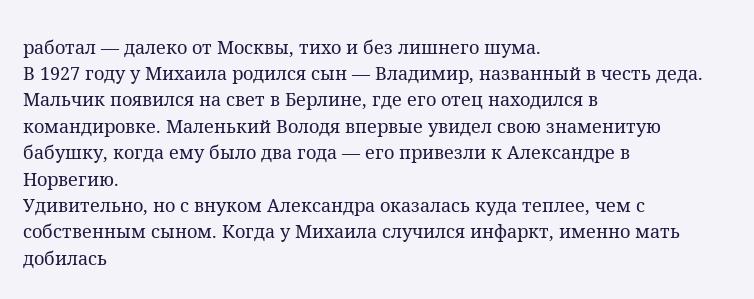работал — далеко от Москвы, тихо и без лишнего шума.
В 1927 году у Михаила родился сын — Владимир, названный в честь деда. Мальчик появился на свет в Берлине, где его отец находился в командировке. Маленький Володя впервые увидел свою знаменитую бабушку, когда ему было два года — его привезли к Александре в Норвегию.
Удивительно, но с внуком Александра оказалась куда теплее, чем с собственным сыном. Когда у Михаила случился инфаркт, именно мать добилась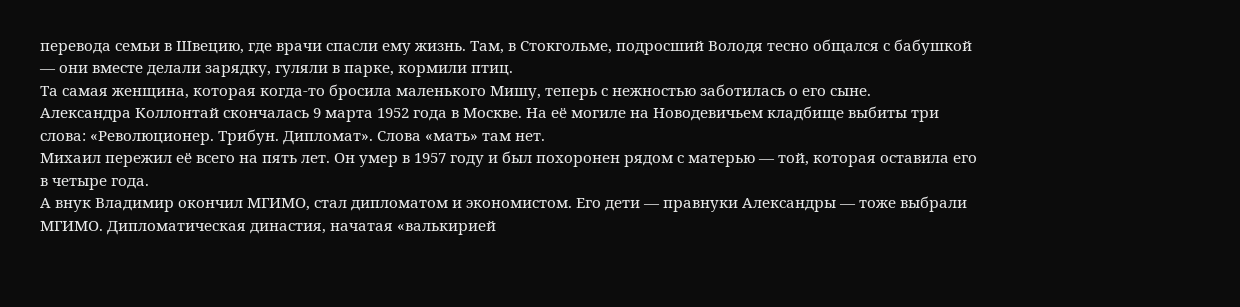перевода семьи в Швецию, где врачи спасли ему жизнь. Там, в Стокгольме, подросший Володя тесно общался с бабушкой — они вместе делали зарядку, гуляли в парке, кормили птиц.
Та самая женщина, которая когда-то бросила маленького Мишу, теперь с нежностью заботилась о его сыне.
Александра Коллонтай скончалась 9 марта 1952 года в Москве. На её могиле на Новодевичьем кладбище выбиты три слова: «Революционер. Трибун. Дипломат». Слова «мать» там нет.
Михаил пережил её всего на пять лет. Он умер в 1957 году и был похоронен рядом с матерью — той, которая оставила его в четыре года.
А внук Владимир окончил МГИМО, стал дипломатом и экономистом. Его дети — правнуки Александры — тоже выбрали МГИМО. Дипломатическая династия, начатая «валькирией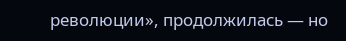революции», продолжилась — но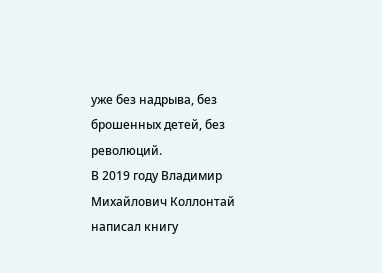уже без надрыва, без брошенных детей, без революций.
В 2019 году Владимир Михайлович Коллонтай написал книгу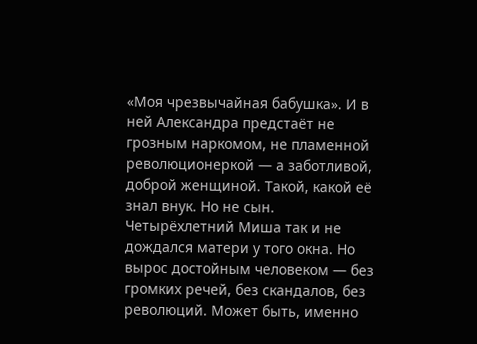«Моя чрезвычайная бабушка». И в ней Александра предстаёт не грозным наркомом, не пламенной революционеркой — а заботливой, доброй женщиной. Такой, какой её знал внук. Но не сын.
Четырёхлетний Миша так и не дождался матери у того окна. Но вырос достойным человеком — без громких речей, без скандалов, без революций. Может быть, именно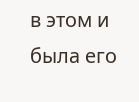в этом и была его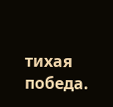тихая победа.